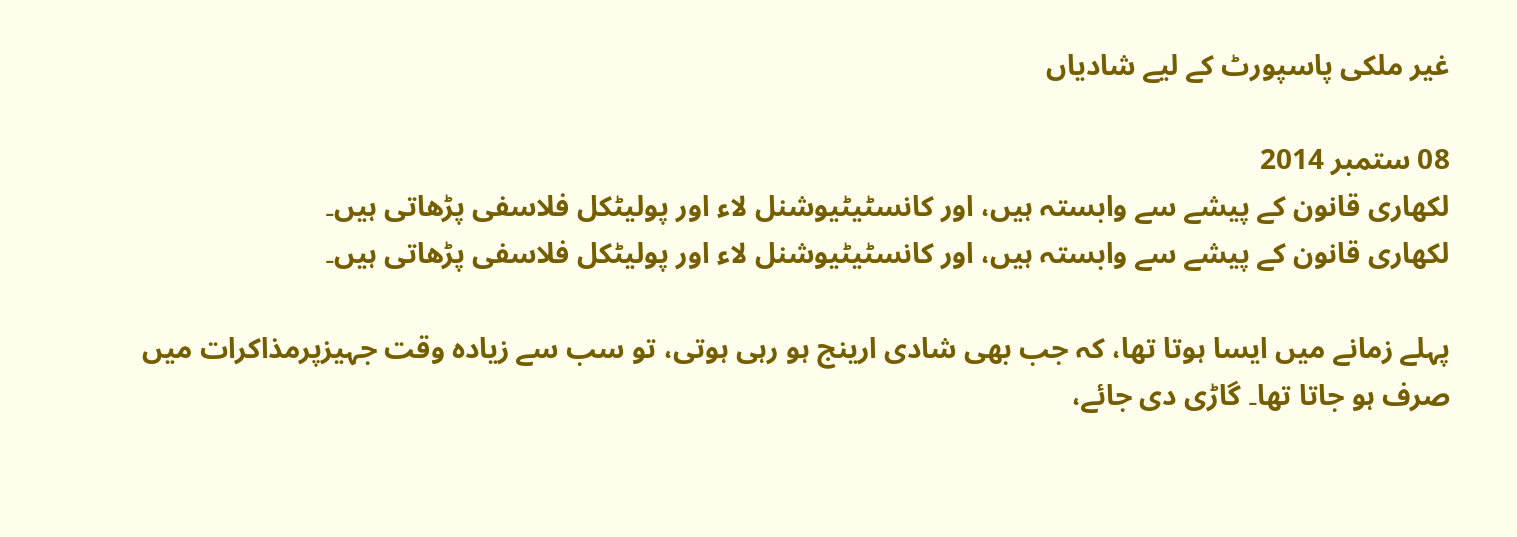غیر ملکی پاسپورٹ کے لیے شادیاں

08 ستمبر 2014
لکھاری قانون کے پیشے سے وابستہ ہیں، اور کانسٹیٹیوشنل لاء اور پولیٹکل فلاسفی پڑھاتی ہیں۔
لکھاری قانون کے پیشے سے وابستہ ہیں، اور کانسٹیٹیوشنل لاء اور پولیٹکل فلاسفی پڑھاتی ہیں۔

پہلے زمانے میں ایسا ہوتا تھا، کہ جب بھی شادی ارینج ہو رہی ہوتی، تو سب سے زیادہ وقت جہیزپرمذاکرات میں صرف ہو جاتا تھا۔ گاڑی دی جائے،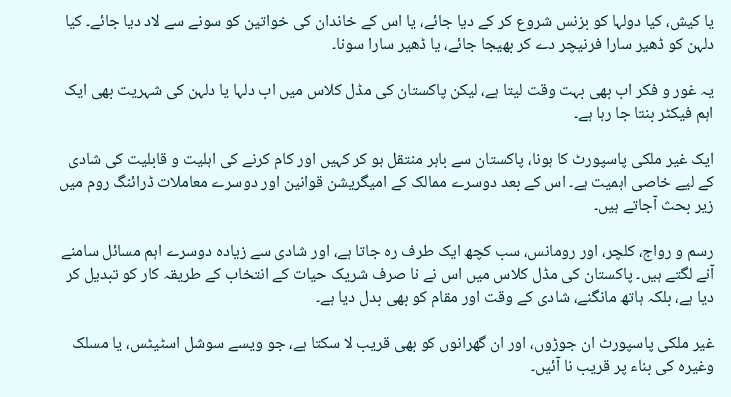یا کیش، کیا دولہا کو بزنس شروع کر کے دیا جائے، یا اس کے خاندان کی خواتین کو سونے سے لاد دیا جائے۔ کیا دلہن کو ڈھیر سارا فرنیچر دے کر بھیجا جائے، یا ڈھیر سارا سونا۔

یہ غور و فکر اب بھی بہت وقت لیتا ہے، لیکن پاکستان کی مڈل کلاس میں اب دلہا یا دلہن کی شہریت بھی ایک اہم فیکٹر بنتا جا رہا ہے۔

ایک غیر ملکی پاسپورٹ کا ہونا، پاکستان سے باہر منتقل ہو کر کہیں اور کام کرنے کی اہلیت و قابلیت کی شادی کے لیے خاصی اہمیت ہے۔ اس کے بعد دوسرے ممالک کے امیگریشن قوانین اور دوسرے معاملات ڈرائنگ روم میں زیر بحث آجاتے ہیں۔

رسم و رواج، کلچر، اور رومانس، سب کچھ ایک طرف رہ جاتا ہے، اور شادی سے زیادہ دوسرے اہم مسائل سامنے آنے لگتے ہیں۔ پاکستان کی مڈل کلاس میں اس نے نا صرف شریک حیات کے انتخاب کے طریقہ کار کو تبدیل کر دیا ہے، بلکہ ہاتھ مانگنے، شادی کے وقت اور مقام کو بھی بدل دیا ہے۔

غیر ملکی پاسپورٹ ان جوڑوں، اور ان گھرانوں کو بھی قریب لا سکتا ہے، جو ویسے سوشل اسٹیٹس، یا مسلک وغیرہ کی بناء پر قریب نا آئیں۔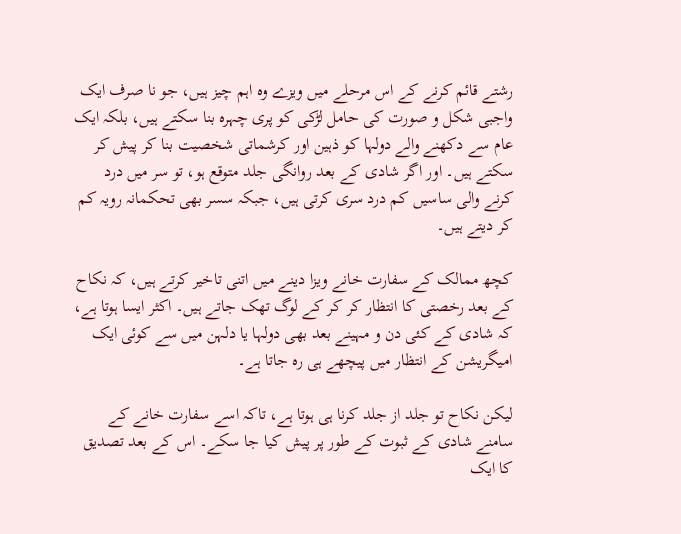رشتے قائم کرنے کے اس مرحلے میں ویزے وہ اہم چیز ہیں، جو نا صرف ایک واجبی شکل و صورت کی حامل لڑکی کو پری چہرہ بنا سکتے ہیں، بلکہ ایک عام سے دکھنے والے دولہا کو ذہین اور کرشماتی شخصیت بنا کر پیش کر سکتے ہیں۔ اور اگر شادی کے بعد روانگی جلد متوقع ہو، تو سر میں درد کرنے والی ساسیں کم درد سری کرتی ہیں، جبکہ سسر بھی تحکمانہ رویہ کم کر دیتے ہیں۔

کچھ ممالک کے سفارت خانے ویزا دینے میں اتنی تاخیر کرتے ہیں، کہ نکاح کے بعد رخصتی کا انتظار کر کر کے لوگ تھک جاتے ہیں۔ اکثر ایسا ہوتا ہے، کہ شادی کے کئی دن و مہینے بعد بھی دولہا یا دلہن میں سے کوئی ایک امیگریشن کے انتظار میں پیچھے ہی رہ جاتا ہے۔

لیکن نکاح تو جلد از جلد کرنا ہی ہوتا ہے، تاکہ اسے سفارت خانے کے سامنے شادی کے ثبوت کے طور پر پیش کیا جا سکے۔ اس کے بعد تصدیق کا ایک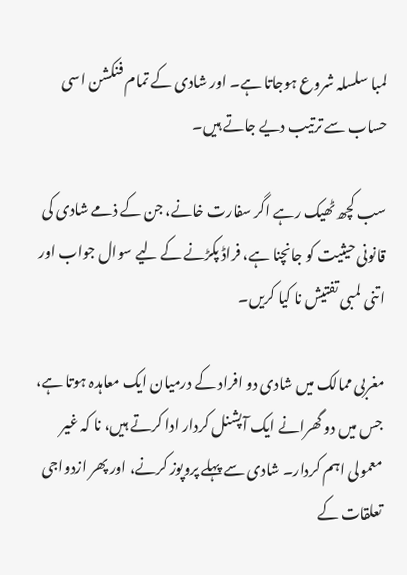لمبا سلسلہ شروع ہوجاتا ہے۔ اور شادی کے تمام فنکشن اسی حساب سے ترتیب دیے جاتے ہیں۔

سب کچھ ٹھیک رہے اگر سفارت خانے، جن کے ذمے شادی کی قانونی حیثیت کو جانچنا ہے، فراڈ پکڑنے کے لیے سوال جواب اور اتنی لمبی تفتیش نا کیا کریں۔

مغربی ممالک میں شادی دو افراد کے درمیان ایک معاہدہ ہوتا ہے، جس میں دو گھرانے ایک آپشنل کردار ادا کرتے ہیں، نا کہ غیر معمولی اہم کردار۔ شادی سے پہلے پروپوز کرنے، اور پھر ازدواجی تعلقات کے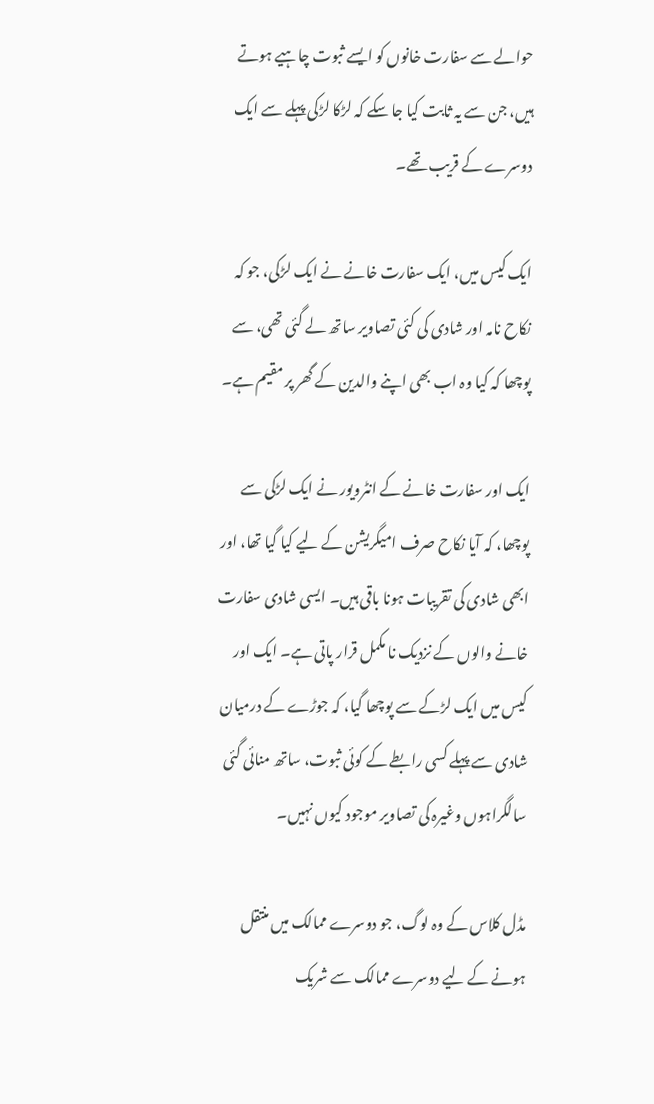حوالے سے سفارت خانوں کو ایسے ثبوت چاہیے ہوتے ہیں، جن سے یہ ثابت کیا جا سکے کہ لڑکا لڑکی پہلے سے ایک دوسرے کے قریب تھے۔

ایک کیس میں، ایک سفارت خانے نے ایک لڑکی، جو کہ نکاح نامہ اور شادی کی کئی تصاویر ساتھ لے گئی تھی، سے پوچھا کہ کیا وہ اب بھی اپنے والدین کے گھر پر مقیم ہے۔

ایک اور سفارت خانے کے انٹرویور نے ایک لڑکی سے پوچھا، کہ آیا نکاح صرف امیگریشن کے لیے کیا گیا تھا، اور ابھی شادی کی تقریبات ہونا باقی ہیں۔ ایسی شادی سفارت خانے والوں کے نزدیک نا مکمل قرار پاتی ہے۔ ایک اور کیس میں ایک لڑکے سے پوچھا گیا، کہ جوڑے کے درمیان شادی سے پہلے کسی رابطے کے کوئی ثبوت، ساتھ منائی گئی سالگراہوں وغیرہ کی تصاویر موجود کیوں نہیں۔

مڈل کلاس کے وہ لوگ، جو دوسرے ممالک میں منتقل ہونے کے لیے دوسرے ممالک سے شریک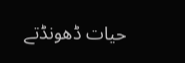حیات ڈھونڈتے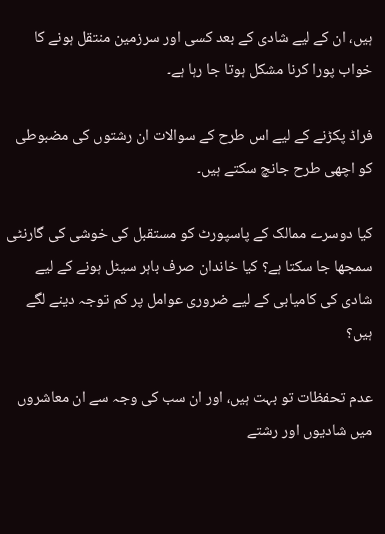ہیں، ان کے لیے شادی کے بعد کسی اور سرزمین منتقل ہونے کا خواب پورا کرنا مشکل ہوتا جا رہا ہے۔

فراڈ پکڑنے کے لیے اس طرح کے سوالات ان رشتوں کی مضبوطی کو اچھی طرح جانچ سکتے ہیں۔

کیا دوسرے ممالک کے پاسپورٹ کو مستقبل کی خوشی کی گارنٹی سمجھا جا سکتا ہے؟ کیا خاندان صرف باہر سیٹل ہونے کے لیے شادی کی کامیابی کے لیے ضروری عوامل پر کم توجہ دینے لگے ہیں؟

عدم تحفظات تو بہت ہیں، اور ان سب کی وجہ سے ان معاشروں میں شادیوں اور رشتے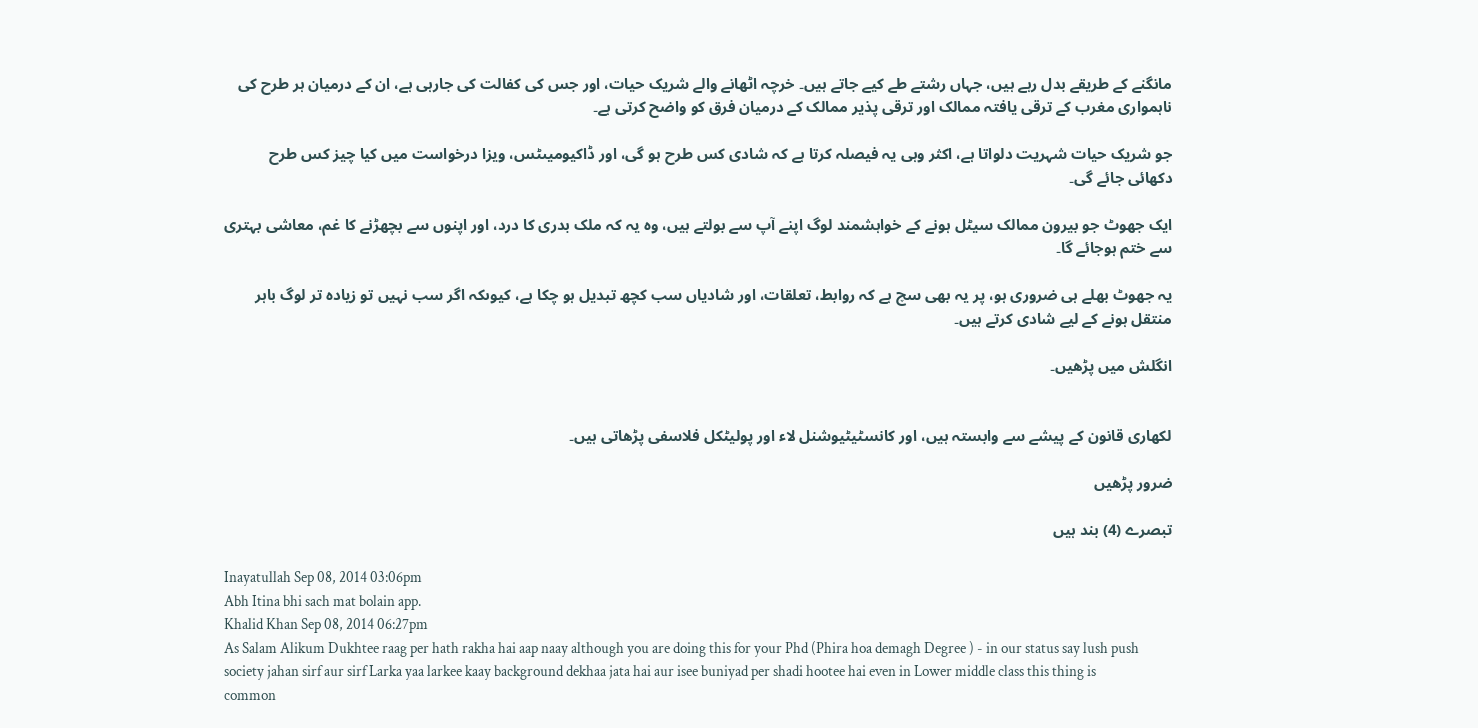مانگنے کے طریقے بدل رہے ہیں، جہاں رشتے طے کیے جاتے ہیں۔ خرچہ اٹھانے والے شریک حیات، اور جس کی کفالت کی جارہی ہے، ان کے درمیان ہر طرح کی ناہمواری مغرب کے ترقی یافتہ ممالک اور ترقی پذیر ممالک کے درمیان فرق کو واضح کرتی ہے۔

جو شریک حیات شہریت دلواتا ہے، اکثر وہی یہ فیصلہ کرتا ہے کہ شادی کس طرح ہو گی، اور ڈاکیومیںٹس، ویزا درخواست میں کیا چیز کس طرح دکھائی جائے گی۔

ایک جھوٹ جو بیرون ممالک سیٹل ہونے کے خواہشمند لوگ اپنے آپ سے بولتے ہیں، وہ یہ کہ ملک بدری کا درد، اور اپنوں سے بچھڑنے کا غم، معاشی بہتری سے ختم ہوجائے گا۔

یہ جھوٹ بھلے ہی ضروری ہو، پر یہ بھی سچ ہے کہ روابط، تعلقات، اور شادیاں سب کچھ تبدیل ہو چکا ہے، کیوںکہ اگر سب نہیں تو زیادہ تر لوگ باہر منتقل ہونے کے لیے شادی کرتے ہیں۔

انگلش میں پڑھیں۔


لکھاری قانون کے پیشے سے وابستہ ہیں، اور کانسٹیٹیوشنل لاء اور پولیٹکل فلاسفی پڑھاتی ہیں۔

ضرور پڑھیں

تبصرے (4) بند ہیں

Inayatullah Sep 08, 2014 03:06pm
Abh Itina bhi sach mat bolain app.
Khalid Khan Sep 08, 2014 06:27pm
As Salam Alikum Dukhtee raag per hath rakha hai aap naay although you are doing this for your Phd (Phira hoa demagh Degree ) - in our status say lush push society jahan sirf aur sirf Larka yaa larkee kaay background dekhaa jata hai aur isee buniyad per shadi hootee hai even in Lower middle class this thing is common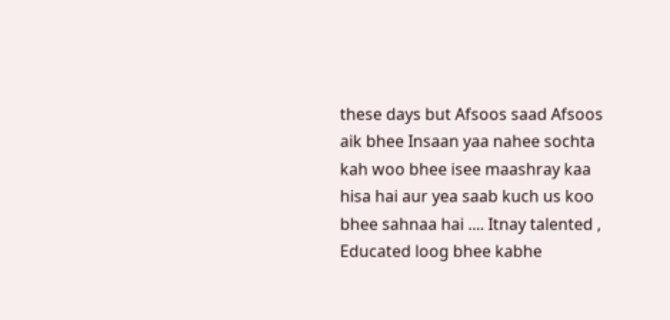these days but Afsoos saad Afsoos aik bhee Insaan yaa nahee sochta kah woo bhee isee maashray kaa hisa hai aur yea saab kuch us koo bhee sahnaa hai .... Itnay talented , Educated loog bhee kabhe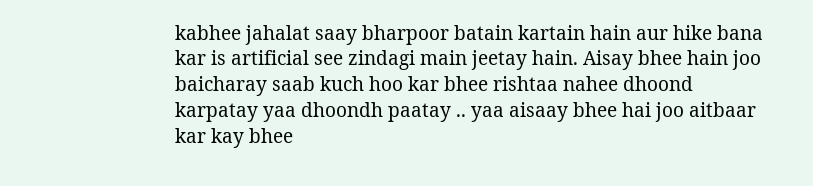kabhee jahalat saay bharpoor batain kartain hain aur hike bana kar is artificial see zindagi main jeetay hain. Aisay bhee hain joo baicharay saab kuch hoo kar bhee rishtaa nahee dhoond karpatay yaa dhoondh paatay .. yaa aisaay bhee hai joo aitbaar kar kay bhee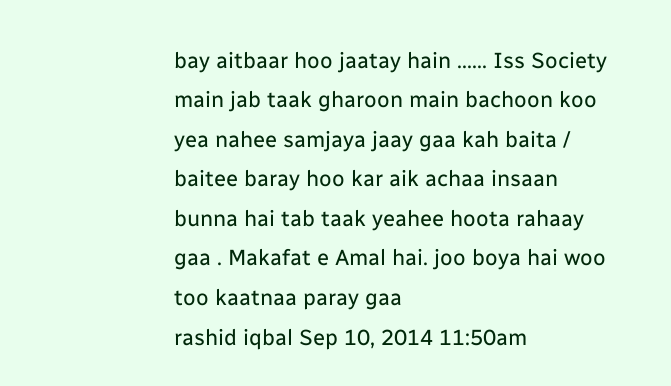bay aitbaar hoo jaatay hain ...... Iss Society main jab taak gharoon main bachoon koo yea nahee samjaya jaay gaa kah baita / baitee baray hoo kar aik achaa insaan bunna hai tab taak yeahee hoota rahaay gaa . Makafat e Amal hai. joo boya hai woo too kaatnaa paray gaa
rashid iqbal Sep 10, 2014 11:50am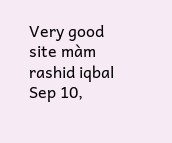Very good site màm
rashid iqbal Sep 10,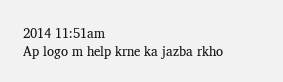2014 11:51am
Ap logo m help krne ka jazba rkho